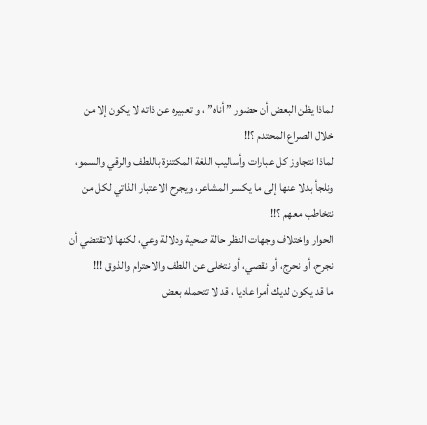لماذا يظن البعض أن حضور ” أناه” ، و تعبيره عن ذاته لا يكون إلا من خلال الصراع المحتدم ؟!!
لماذا نتجاوز كل عبارات وأساليب اللغة المكتنزة باللطف والرقي والسمو، ونلجأ بدلا عنها إلى ما يكسر المشاعر، ويجرح الاعتبار الذاتي لكل من نتخاطب معهم ؟!!
الحوار واختلاف وجهات النظر حالة صحية ودلالة وعي، لكنها لاتقتضي أن نجرح، أو نحرج، أو نقصي، أو نتخلى عن اللطف والاحترام والذوق !!!
ما قد يكون لديك أمرا عاديا ، قد لا تتحمله بعض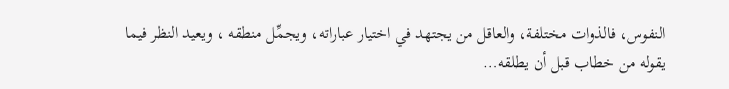النفوس، فالذوات مختلفة، والعاقل من يجتهد في اختيار عباراته، ويجمِّل منطقه ، ويعيد النظر فيما يقوله من خطاب قبل أن يطلقه…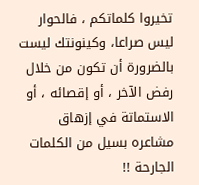تخيروا كلماتكم ، فالحوار ليس صراعا، وكينونتك ليست بالضرورة أن تكون من خلال رفض الآخر ، أو إقصائه ، أو الاستماتة في إزهاق مشاعره بسيل من الكلمات الجارحة !!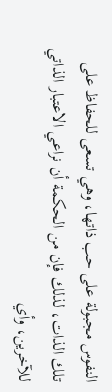النفوس مجبولة على حب ذاتها، وهي تسعى للحفاظ على تلك الذات، لذلك فإن من الحكمة أن نراعي الاعتبار الذاتي للآخرين، وأي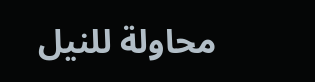محاولة للنيل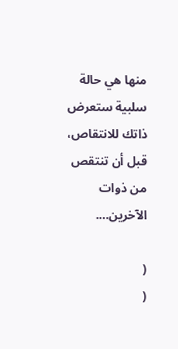منها هي حالة سلبية ستعرض ذاتك للانتقاص، قبل أن تنتقص من ذوات الآخرين….

(
(